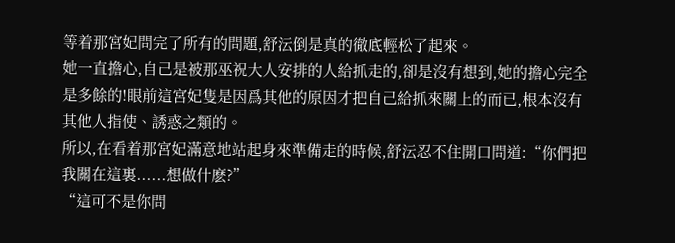等着那宮妃問完了所有的問題,舒沄倒是真的徹底輕松了起來。
她一直擔心,自己是被那巫祝大人安排的人給抓走的,卻是沒有想到,她的擔心完全是多餘的!眼前這宮妃隻是因爲其他的原因才把自己給抓來關上的而已,根本沒有其他人指使、誘惑之類的。
所以,在看着那宮妃滿意地站起身來準備走的時候,舒沄忍不住開口問道:“你們把我關在這裏......想做什麽?”
“這可不是你問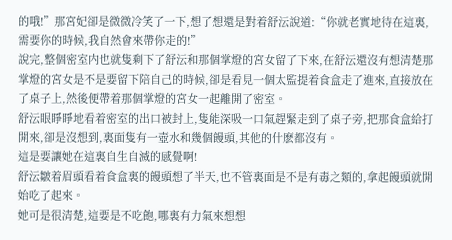的哦!”那宮妃卻是微微冷笑了一下,想了想還是對着舒沄說道:“你就老實地待在這裏,需要你的時候,我自然會來帶你走的!”
說完,整個密室内也就隻剩下了舒沄和那個掌燈的宮女留了下來,在舒沄還沒有想清楚那掌燈的宮女是不是要留下陪自己的時候,卻是看見一個太監提着食盒走了進來,直接放在了桌子上,然後便帶着那個掌燈的宮女一起離開了密室。
舒沄眼睜睜地看着密室的出口被封上,隻能深吸一口氣趕緊走到了桌子旁,把那食盒給打開來,卻是沒想到,裏面隻有一壺水和幾個饅頭,其他的什麽都沒有。
這是要讓她在這裏自生自滅的感覺啊!
舒沄皺着眉頭看着食盒裏的饅頭想了半天,也不管裏面是不是有毒之類的,拿起饅頭就開始吃了起來。
她可是很清楚,這要是不吃飽,哪裏有力氣來想想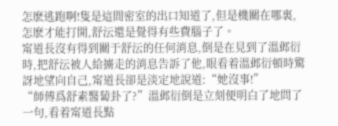怎麽逃跑啊!隻是這間密室的出口知道了,但是機關在哪裏,怎麽才能打開,舒沄還是覺得有些費腦子了。
甯道長沒有得到關于舒沄的任何消息,倒是在見到了溫邺衍時,把舒沄被人給擄走的消息告訴了他,眼看着溫邺衍頓時驚訝地望向自己,甯道長卻是淡定地說道:“她沒事!”
“師傅爲舒素醫蔔卦了?”溫邺衍倒是立刻便明白了地問了一句,看着甯道長點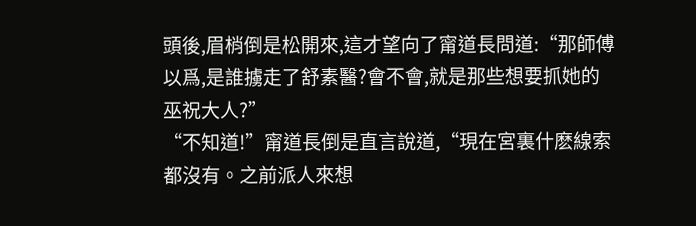頭後,眉梢倒是松開來,這才望向了甯道長問道:“那師傅以爲,是誰擄走了舒素醫?會不會,就是那些想要抓她的巫祝大人?”
“不知道!”甯道長倒是直言說道,“現在宮裏什麽線索都沒有。之前派人來想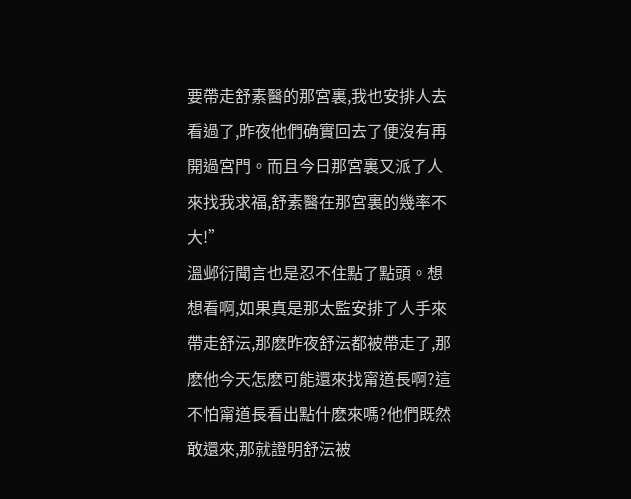要帶走舒素醫的那宮裏,我也安排人去看過了,昨夜他們确實回去了便沒有再開過宮門。而且今日那宮裏又派了人來找我求福,舒素醫在那宮裏的幾率不大!”
溫邺衍聞言也是忍不住點了點頭。想想看啊,如果真是那太監安排了人手來帶走舒沄,那麽昨夜舒沄都被帶走了,那麽他今天怎麽可能還來找甯道長啊?這不怕甯道長看出點什麽來嗎?他們既然敢還來,那就證明舒沄被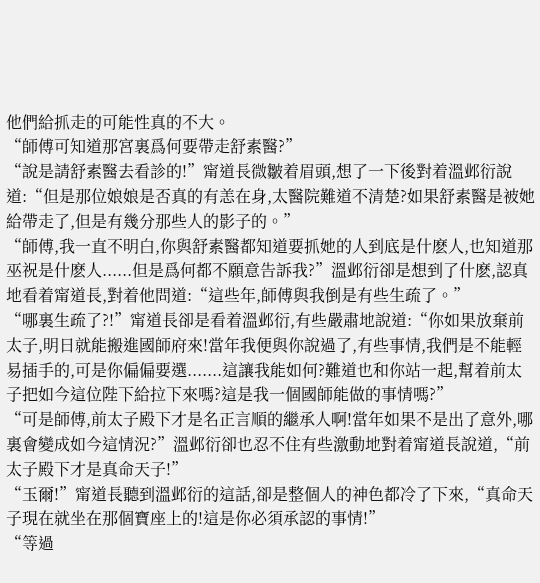他們給抓走的可能性真的不大。
“師傅可知道那宮裏爲何要帶走舒素醫?”
“說是請舒素醫去看診的!”甯道長微皺着眉頭,想了一下後對着溫邺衍說道:“但是那位娘娘是否真的有恙在身,太醫院難道不清楚?如果舒素醫是被她給帶走了,但是有幾分那些人的影子的。”
“師傅,我一直不明白,你與舒素醫都知道要抓她的人到底是什麽人,也知道那巫祝是什麽人......但是爲何都不願意告訴我?”溫邺衍卻是想到了什麽,認真地看着甯道長,對着他問道:“這些年,師傅與我倒是有些生疏了。”
“哪裏生疏了?!”甯道長卻是看着溫邺衍,有些嚴肅地說道:“你如果放棄前太子,明日就能搬進國師府來!當年我便與你說過了,有些事情,我們是不能輕易插手的,可是你偏偏要選.......這讓我能如何?難道也和你站一起,幫着前太子把如今這位陛下給拉下來嗎?這是我一個國師能做的事情嗎?”
“可是師傅,前太子殿下才是名正言順的繼承人啊!當年如果不是出了意外,哪裏會變成如今這情況?”溫邺衍卻也忍不住有些激動地對着甯道長說道,“前太子殿下才是真命天子!”
“玉爾!”甯道長聽到溫邺衍的這話,卻是整個人的神色都冷了下來,“真命天子現在就坐在那個寶座上的!這是你必須承認的事情!”
“等過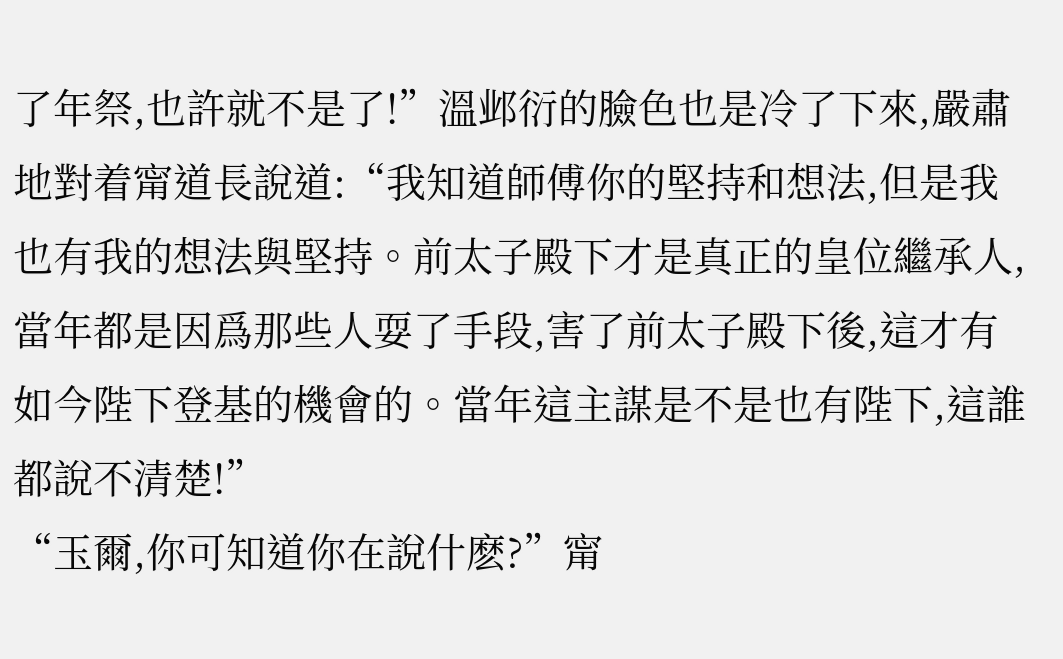了年祭,也許就不是了!”溫邺衍的臉色也是冷了下來,嚴肅地對着甯道長說道:“我知道師傅你的堅持和想法,但是我也有我的想法與堅持。前太子殿下才是真正的皇位繼承人,當年都是因爲那些人耍了手段,害了前太子殿下後,這才有如今陛下登基的機會的。當年這主謀是不是也有陛下,這誰都說不清楚!”
“玉爾,你可知道你在說什麽?”甯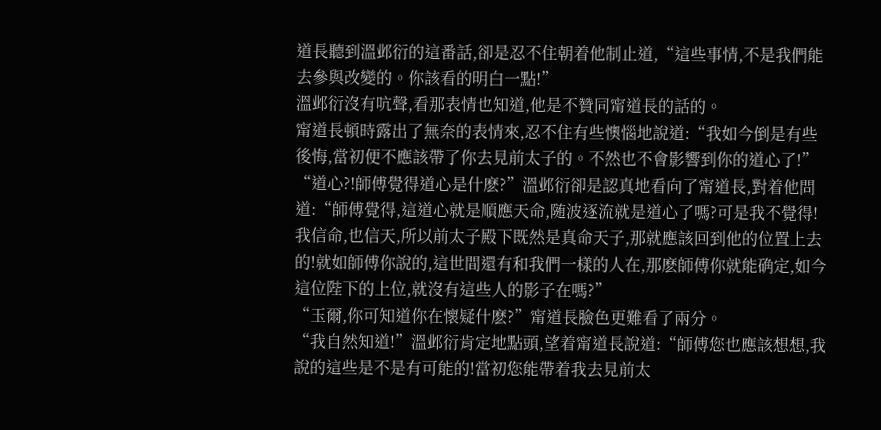道長聽到溫邺衍的這番話,卻是忍不住朝着他制止道,“這些事情,不是我們能去參與改變的。你該看的明白一點!”
溫邺衍沒有吭聲,看那表情也知道,他是不贊同甯道長的話的。
甯道長頓時露出了無奈的表情來,忍不住有些懊惱地說道:“我如今倒是有些後悔,當初便不應該帶了你去見前太子的。不然也不會影響到你的道心了!”
“道心?!師傅覺得道心是什麽?”溫邺衍卻是認真地看向了甯道長,對着他問道:“師傅覺得,這道心就是順應天命,随波逐流就是道心了嗎?可是我不覺得!我信命,也信天,所以前太子殿下既然是真命天子,那就應該回到他的位置上去的!就如師傅你說的,這世間還有和我們一樣的人在,那麽師傅你就能确定,如今這位陛下的上位,就沒有這些人的影子在嗎?”
“玉爾,你可知道你在懷疑什麽?”甯道長臉色更難看了兩分。
“我自然知道!”溫邺衍肯定地點頭,望着甯道長說道:“師傅您也應該想想,我說的這些是不是有可能的!當初您能帶着我去見前太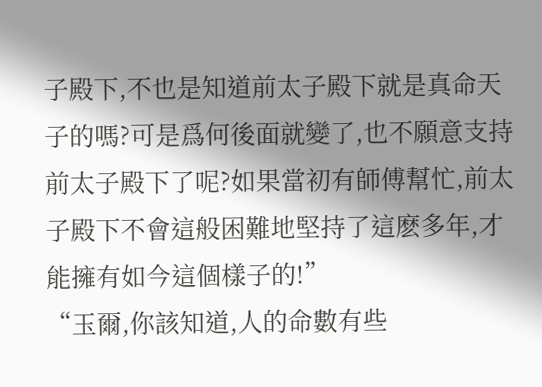子殿下,不也是知道前太子殿下就是真命天子的嗎?可是爲何後面就變了,也不願意支持前太子殿下了呢?如果當初有師傅幫忙,前太子殿下不會這般困難地堅持了這麽多年,才能擁有如今這個樣子的!”
“玉爾,你該知道,人的命數有些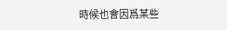時候也會因爲某些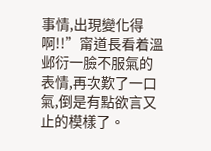事情,出現變化得啊!!”甯道長看着溫邺衍一臉不服氣的表情,再次歎了一口氣,倒是有點欲言又止的模樣了。